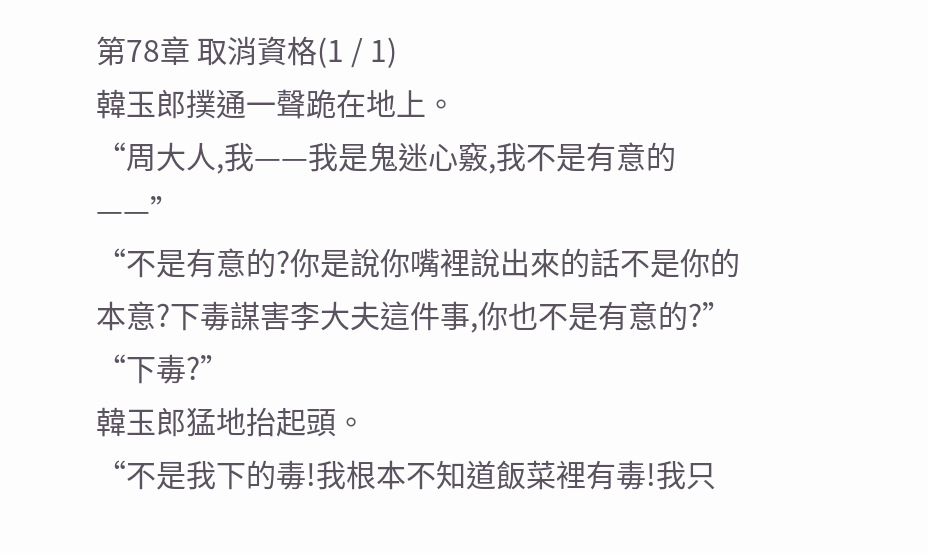第78章 取消資格(1 / 1)
韓玉郎撲通一聲跪在地上。
“周大人,我——我是鬼迷心竅,我不是有意的——”
“不是有意的?你是說你嘴裡說出來的話不是你的本意?下毒謀害李大夫這件事,你也不是有意的?”
“下毒?”
韓玉郎猛地抬起頭。
“不是我下的毒!我根本不知道飯菜裡有毒!我只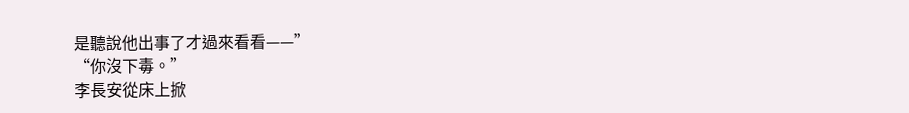是聽說他出事了才過來看看——”
“你沒下毒。”
李長安從床上掀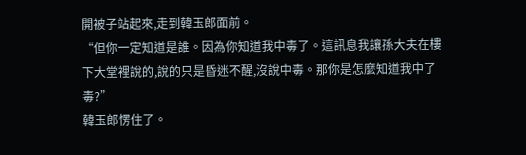開被子站起來,走到韓玉郎面前。
“但你一定知道是誰。因為你知道我中毒了。這訊息我讓孫大夫在樓下大堂裡說的,說的只是昏迷不醒,沒說中毒。那你是怎麼知道我中了毒?”
韓玉郎愣住了。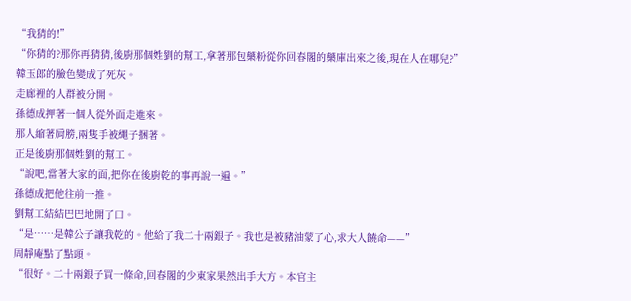“我猜的!”
“你猜的?那你再猜猜,後廚那個姓劉的幫工,拿著那包藥粉從你回春閣的藥庫出來之後,現在人在哪兒?”
韓玉郎的臉色變成了死灰。
走廊裡的人群被分開。
孫德成押著一個人從外面走進來。
那人縮著肩膀,兩隻手被繩子捆著。
正是後廚那個姓劉的幫工。
“說吧,當著大家的面,把你在後廚乾的事再說一遍。”
孫德成把他往前一推。
劉幫工結結巴巴地開了口。
“是……是韓公子讓我乾的。他給了我二十兩銀子。我也是被豬油蒙了心,求大人饒命——”
周靜庵點了點頭。
“很好。二十兩銀子買一條命,回春閣的少東家果然出手大方。本官主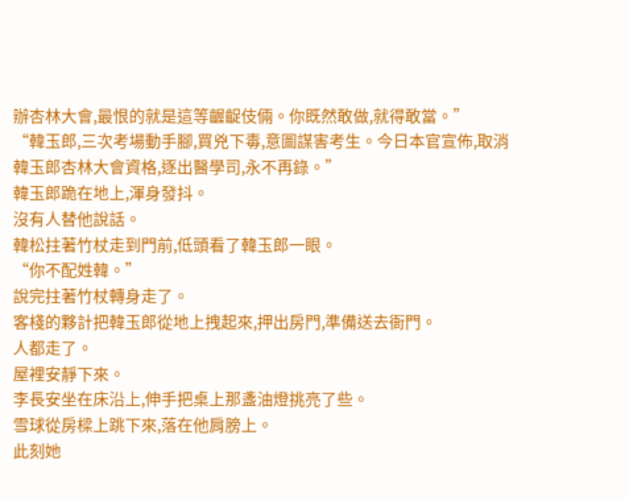辦杏林大會,最恨的就是這等齷齪伎倆。你既然敢做,就得敢當。”
“韓玉郎,三次考場動手腳,買兇下毒,意圖謀害考生。今日本官宣佈,取消韓玉郎杏林大會資格,逐出醫學司,永不再錄。”
韓玉郎跪在地上,渾身發抖。
沒有人替他說話。
韓松拄著竹杖走到門前,低頭看了韓玉郎一眼。
“你不配姓韓。”
說完拄著竹杖轉身走了。
客棧的夥計把韓玉郎從地上拽起來,押出房門,準備送去衙門。
人都走了。
屋裡安靜下來。
李長安坐在床沿上,伸手把桌上那盞油燈挑亮了些。
雪球從房樑上跳下來,落在他肩膀上。
此刻她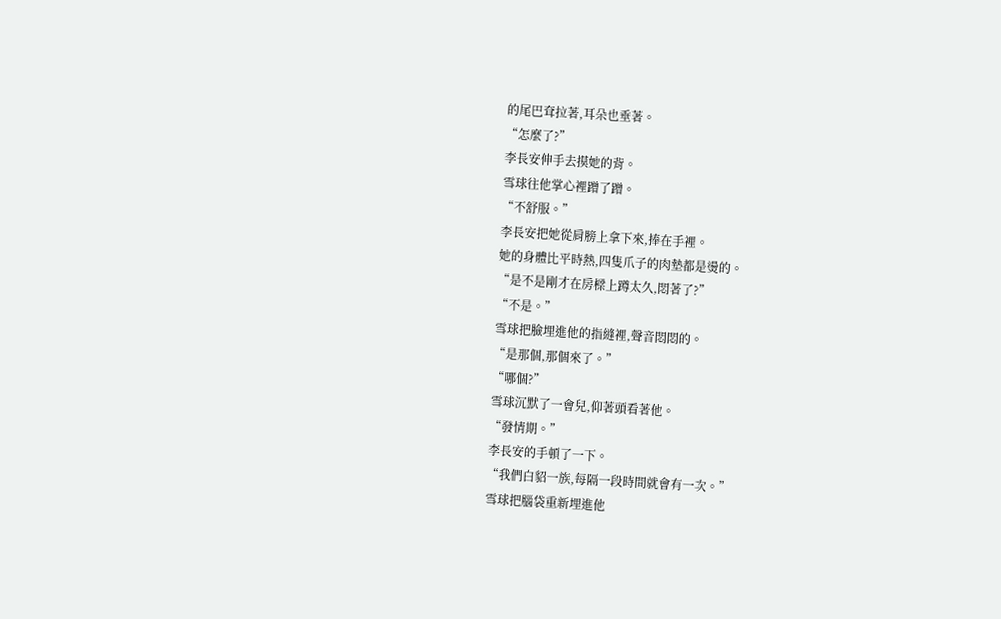的尾巴耷拉著,耳朵也垂著。
“怎麼了?”
李長安伸手去摸她的背。
雪球往他掌心裡蹭了蹭。
“不舒服。”
李長安把她從肩膀上拿下來,捧在手裡。
她的身體比平時熱,四隻爪子的肉墊都是燙的。
“是不是剛才在房樑上蹲太久,悶著了?”
“不是。”
雪球把臉埋進他的指縫裡,聲音悶悶的。
“是那個,那個來了。”
“哪個?”
雪球沉默了一會兒,仰著頭看著他。
“發情期。”
李長安的手頓了一下。
“我們白貂一族,每隔一段時間就會有一次。”
雪球把腦袋重新埋進他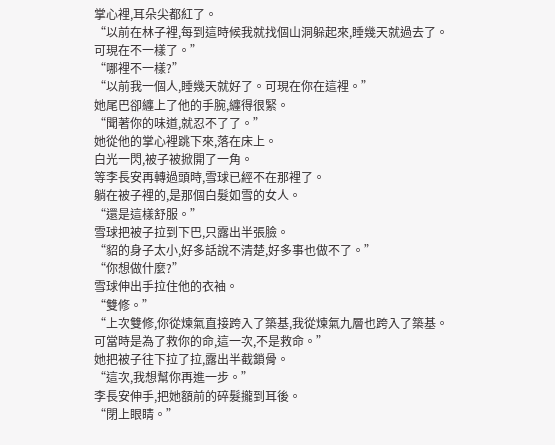掌心裡,耳朵尖都紅了。
“以前在林子裡,每到這時候我就找個山洞躲起來,睡幾天就過去了。可現在不一樣了。”
“哪裡不一樣?”
“以前我一個人,睡幾天就好了。可現在你在這裡。”
她尾巴卻纏上了他的手腕,纏得很緊。
“聞著你的味道,就忍不了了。”
她從他的掌心裡跳下來,落在床上。
白光一閃,被子被掀開了一角。
等李長安再轉過頭時,雪球已經不在那裡了。
躺在被子裡的,是那個白髮如雪的女人。
“還是這樣舒服。”
雪球把被子拉到下巴,只露出半張臉。
“貂的身子太小,好多話說不清楚,好多事也做不了。”
“你想做什麼?”
雪球伸出手拉住他的衣袖。
“雙修。”
“上次雙修,你從煉氣直接跨入了築基,我從煉氣九層也跨入了築基。可當時是為了救你的命,這一次,不是救命。”
她把被子往下拉了拉,露出半截鎖骨。
“這次,我想幫你再進一步。”
李長安伸手,把她額前的碎髮攏到耳後。
“閉上眼睛。”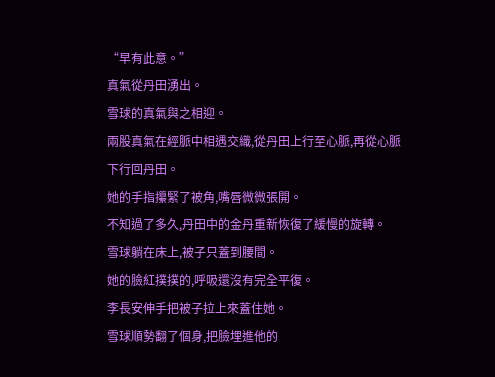“早有此意。”
真氣從丹田湧出。
雪球的真氣與之相迎。
兩股真氣在經脈中相遇交織,從丹田上行至心脈,再從心脈下行回丹田。
她的手指攥緊了被角,嘴唇微微張開。
不知過了多久,丹田中的金丹重新恢復了緩慢的旋轉。
雪球躺在床上,被子只蓋到腰間。
她的臉紅撲撲的,呼吸還沒有完全平復。
李長安伸手把被子拉上來蓋住她。
雪球順勢翻了個身,把臉埋進他的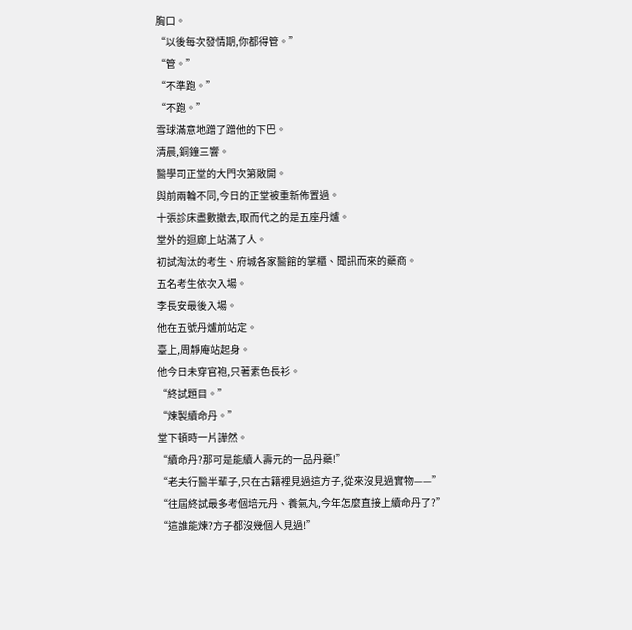胸口。
“以後每次發情期,你都得管。”
“管。”
“不準跑。”
“不跑。”
雪球滿意地蹭了蹭他的下巴。
清晨,銅鐘三響。
醫學司正堂的大門次第敞開。
與前兩輪不同,今日的正堂被重新佈置過。
十張診床盡數撤去,取而代之的是五座丹爐。
堂外的迴廊上站滿了人。
初試淘汰的考生、府城各家醫館的掌櫃、聞訊而來的藥商。
五名考生依次入場。
李長安最後入場。
他在五號丹爐前站定。
臺上,周靜庵站起身。
他今日未穿官袍,只著素色長衫。
“終試題目。”
“煉製續命丹。”
堂下頓時一片譁然。
“續命丹?那可是能續人壽元的一品丹藥!”
“老夫行醫半輩子,只在古籍裡見過這方子,從來沒見過實物——”
“往屆終試最多考個培元丹、養氣丸,今年怎麼直接上續命丹了?”
“這誰能煉?方子都沒幾個人見過!”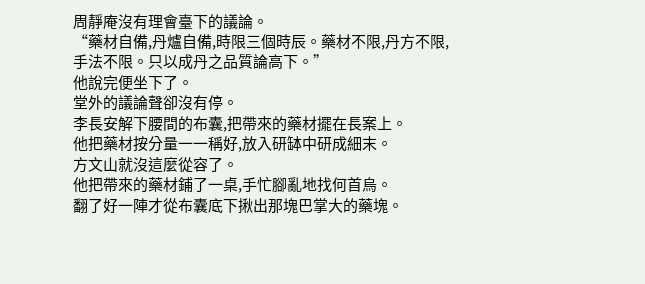周靜庵沒有理會臺下的議論。
“藥材自備,丹爐自備,時限三個時辰。藥材不限,丹方不限,手法不限。只以成丹之品質論高下。”
他說完便坐下了。
堂外的議論聲卻沒有停。
李長安解下腰間的布囊,把帶來的藥材擺在長案上。
他把藥材按分量一一稱好,放入研缽中研成細末。
方文山就沒這麼從容了。
他把帶來的藥材鋪了一桌,手忙腳亂地找何首烏。
翻了好一陣才從布囊底下揪出那塊巴掌大的藥塊。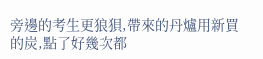旁邊的考生更狼狽,帶來的丹爐用新買的炭,點了好幾次都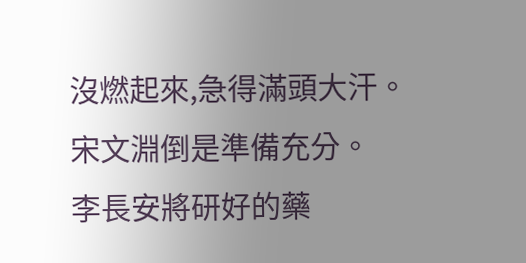沒燃起來,急得滿頭大汗。
宋文淵倒是準備充分。
李長安將研好的藥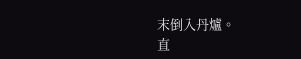末倒入丹爐。
直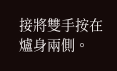接將雙手按在爐身兩側。